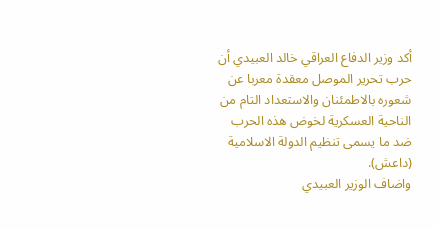أكد وزير الدفاع العراقي خالد العبيدي أن حرب تحرير الموصل معقدة معربا عن شعوره بالاطمئنان والاستعداد التام من الناحية العسكرية لخوض هذه الحرب ضد ما يسمى تنظيم الدولة الاسلامية (داعش).
واضاف الوزير العبيدي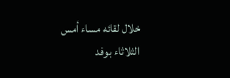خلال لقائه مساء أمس الثلاثاء بوفد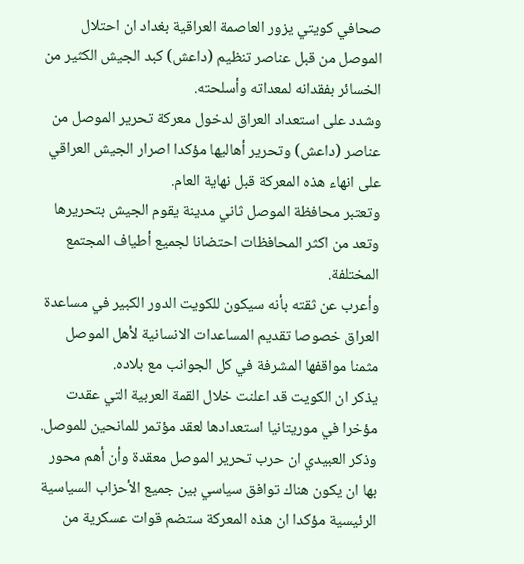صحافي كويتي يزور العاصمة العراقية بغداد ان احتلال الموصل من قبل عناصر تنظيم (داعش) كبد الجيش الكثير من الخسائر بفقدانه لمعداته وأسلحته.
وشدد على استعداد العراق لدخول معركة تحرير الموصل من عناصر (داعش) وتحرير أهاليها مؤكدا اصرار الجيش العراقي على انهاء هذه المعركة قبل نهاية العام.
وتعتبر محافظة الموصل ثاني مدينة يقوم الجيش بتحريرها وتعد من اكثر المحافظات احتضانا لجميع أطياف المجتمع المختلفة.
وأعرب عن ثقته بأنه سيكون للكويت الدور الكبير في مساعدة العراق خصوصا تقديم المساعدات الانسانية لأهل الموصل مثمنا مواقفها المشرفة في كل الجوانب مع بلاده.
يذكر ان الكويت قد اعلنت خلال القمة العربية التي عقدت مؤخرا في موريتانيا استعدادها لعقد مؤتمر للمانحين للموصل.
وذكر العبيدي ان حرب تحرير الموصل معقدة وأن أهم محور بها ان يكون هناك توافق سياسي بين جميع الأحزاب السياسية الرئيسية مؤكدا ان هذه المعركة ستضم قوات عسكرية من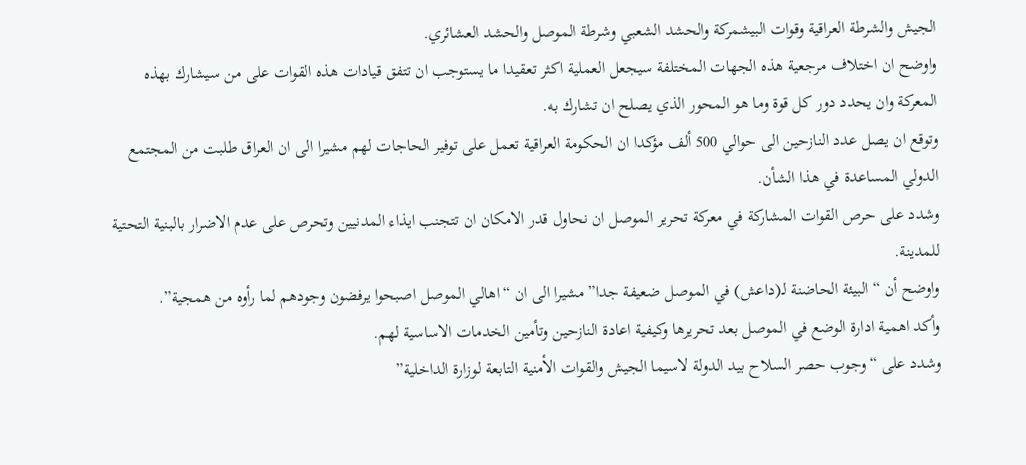الجيش والشرطة العراقية وقوات البيشمركة والحشد الشعبي وشرطة الموصل والحشد العشائري.
واوضح ان اختلاف مرجعية هذه الجهات المختلفة سيجعل العملية اكثر تعقيدا ما يستوجب ان تتفق قيادات هذه القوات على من سيشارك بهذه المعركة وان يحدد دور كل قوة وما هو المحور الذي يصلح ان تشارك به.
وتوقع ان يصل عدد النازحين الى حوالي 500 ألف مؤكدا ان الحكومة العراقية تعمل على توفير الحاجات لهم مشيرا الى ان العراق طلبت من المجتمع الدولي المساعدة في هذا الشأن.
وشدد على حرص القوات المشاركة في معركة تحرير الموصل ان نحاول قدر الامكان ان تتجنب ايذاء المدنيين وتحرص على عدم الاضرار بالبنية التحتية للمدينة.
واوضح أن “البيئة الحاضنة لـ(داعش) في الموصل ضعيفة جدا” مشيرا الى ان “اهالي الموصل اصبحوا يرفضون وجودهم لما رأوه من همجية”.
وأكد اهمية ادارة الوضع في الموصل بعد تحريرها وكيفية اعادة النازحين وتأمين الخدمات الاساسية لهم.
وشدد على “وجوب حصر السلاح بيد الدولة لاسيما الجيش والقوات الأمنية التابعة لوزارة الداخلية”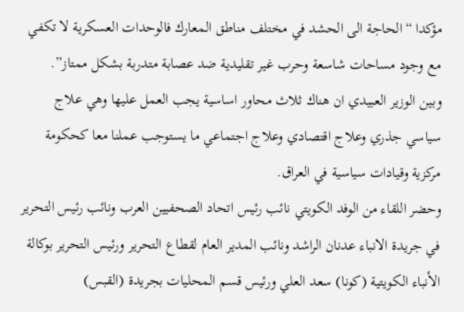مؤكدا “الحاجة الى الحشد في مختلف مناطق المعارك فالوحدات العسكرية لا تكفي مع وجود مساحات شاسعة وحرب غير تقليدية ضد عصابة متدربة بشكل ممتاز”.
وبين الوزير العبيدي ان هناك ثلاث محاور اساسية يجب العمل عليها وهي علاج سياسي جذري وعلاج اقتصادي وعلاج اجتماعي ما يستوجب عملنا معا كحكومة مركزية وقيادات سياسية في العراق.
وحضر اللقاء من الوفد الكويتي نائب رئيس اتحاد الصحفيين العرب ونائب رئيس التحرير في جريدة الانباء عدنان الراشد ونائب المدير العام لقطاع التحرير ورئيس التحرير بوكالة الأنباء الكويتية (كونا) سعد العلي ورئيس قسم المحليات بجريدة (القبس)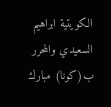الكويتية ابراهيم السعيدي والمحرر ب(كونا) مبارك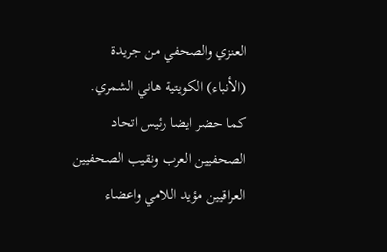العنزي والصحفي من جريدة (الأنباء) الكويتية هاني الشمري.
كما حضر ايضا رئيس اتحاد الصحفيين العرب ونقيب الصحفيين العراقيين مؤيد اللامي واعضاء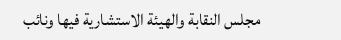مجلس النقابة والهيئة الاستشارية فيها ونائب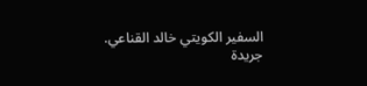السفير الكويتي خالد القناعي.
جريدة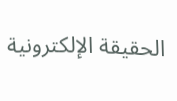الحقيقة الإلكترونية